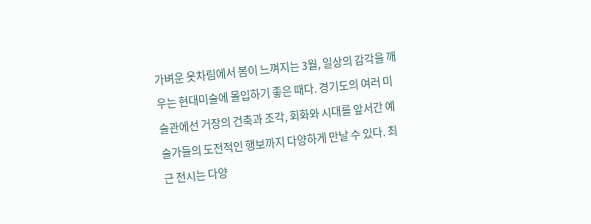가벼운 옷차림에서 봄이 느껴지는 3월, 일상의 감각을 깨우는 현대미술에 몰입하기 좋은 때다. 경기도의 여러 미술관에선 거장의 건축과 조각, 회화와 시대를 앞서간 예술가들의 도전적인 행보까지 다양하게 만날 수 있다. 최근 전시는 다양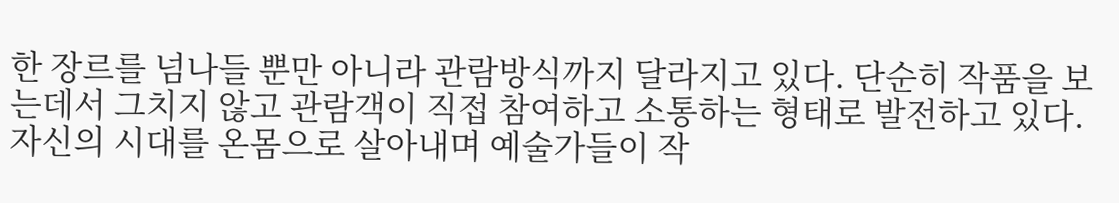한 장르를 넘나들 뿐만 아니라 관람방식까지 달라지고 있다. 단순히 작품을 보는데서 그치지 않고 관람객이 직접 참여하고 소통하는 형태로 발전하고 있다. 자신의 시대를 온몸으로 살아내며 예술가들이 작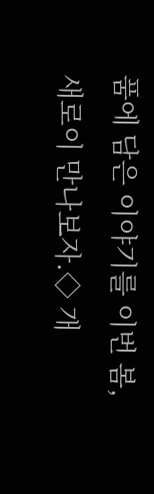품에 담은 이야기를 이번 봄, 새로이 만나보자.◇ 개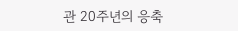관 20주년의 응축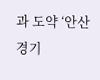과 도약 ‘안산 경기